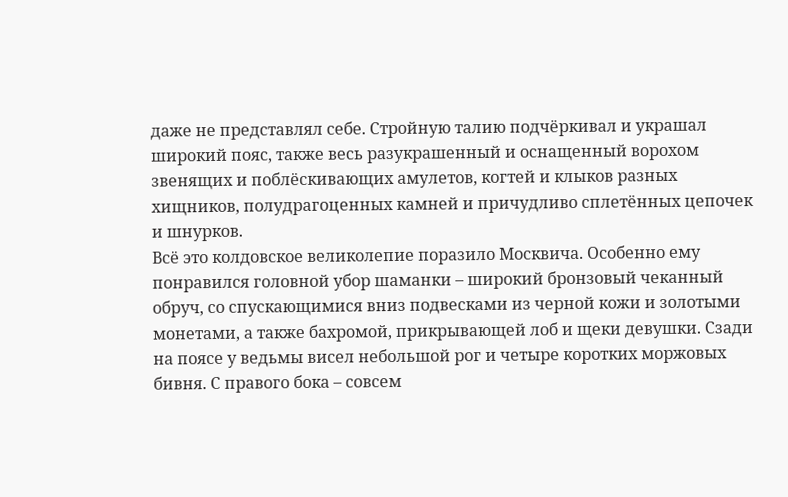даже не представлял себе. Стройную талию подчёркивал и украшал широкий пояс, также весь разукрашенный и оснащенный ворохом звенящих и поблёскивающих амулетов, когтей и клыков разных хищников, полудрагоценных камней и причудливо сплетённых цепочек и шнурков.
Всё это колдовское великолепие поразило Москвича. Особенно ему понравился головной убор шаманки – широкий бронзовый чеканный обруч, со спускающимися вниз подвесками из черной кожи и золотыми монетами, а также бахромой, прикрывающей лоб и щеки девушки. Сзади на поясе у ведьмы висел небольшой рог и четыре коротких моржовых бивня. С правого бока – совсем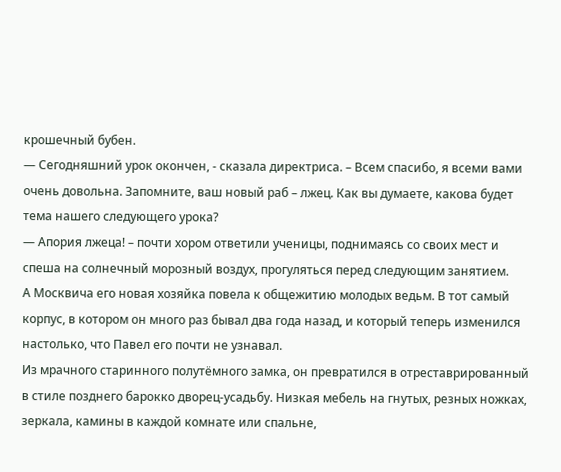крошечный бубен.
— Сегодняшний урок окончен, - сказала директриса. – Всем спасибо, я всеми вами очень довольна. Запомните, ваш новый раб – лжец. Как вы думаете, какова будет тема нашего следующего урока?
— Апория лжеца! – почти хором ответили ученицы, поднимаясь со своих мест и спеша на солнечный морозный воздух, прогуляться перед следующим занятием.
А Москвича его новая хозяйка повела к общежитию молодых ведьм. В тот самый корпус, в котором он много раз бывал два года назад, и который теперь изменился настолько, что Павел его почти не узнавал.
Из мрачного старинного полутёмного замка, он превратился в отреставрированный в стиле позднего барокко дворец-усадьбу. Низкая мебель на гнутых, резных ножках, зеркала, камины в каждой комнате или спальне,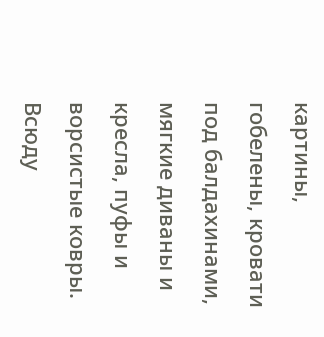картины, гобелены, кровати под балдахинами, мягкие диваны и кресла, пуфы и ворсистые ковры. Всюду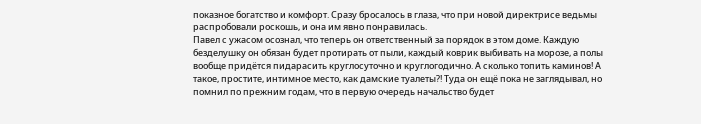показное богатство и комфорт. Сразу бросалось в глаза, что при новой директрисе ведьмы распробовали роскошь, и она им явно понравилась.
Павел с ужасом осознал, что теперь он ответственный за порядок в этом доме. Каждую безделушку он обязан будет протирать от пыли, каждый коврик выбивать на морозе, а полы вообще придётся пидарасить круглосуточно и круглогодично. А сколько топить каминов! А такое, простите, интимное место, как дамские туалеты?! Туда он ещё пока не заглядывал, но помнил по прежним годам, что в первую очередь начальство будет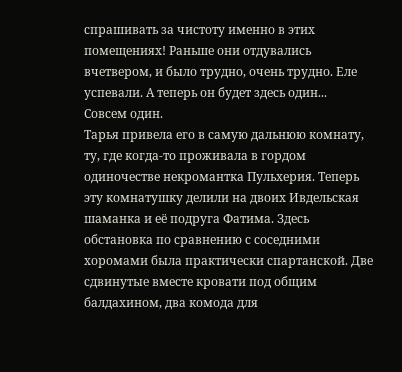спрашивать за чистоту именно в этих помещениях! Раньше они отдувались вчетвером, и было трудно, очень трудно. Еле успевали. А теперь он будет здесь один...
Совсем один.
Тарья привела его в самую дальнюю комнату, ту, где когда-то проживала в гордом одиночестве некромантка Пульхерия. Теперь эту комнатушку делили на двоих Ивдельская шаманка и её подруга Фатима. Здесь обстановка по сравнению с соседними хоромами была практически спартанской. Две сдвинутые вместе кровати под общим балдахином, два комода для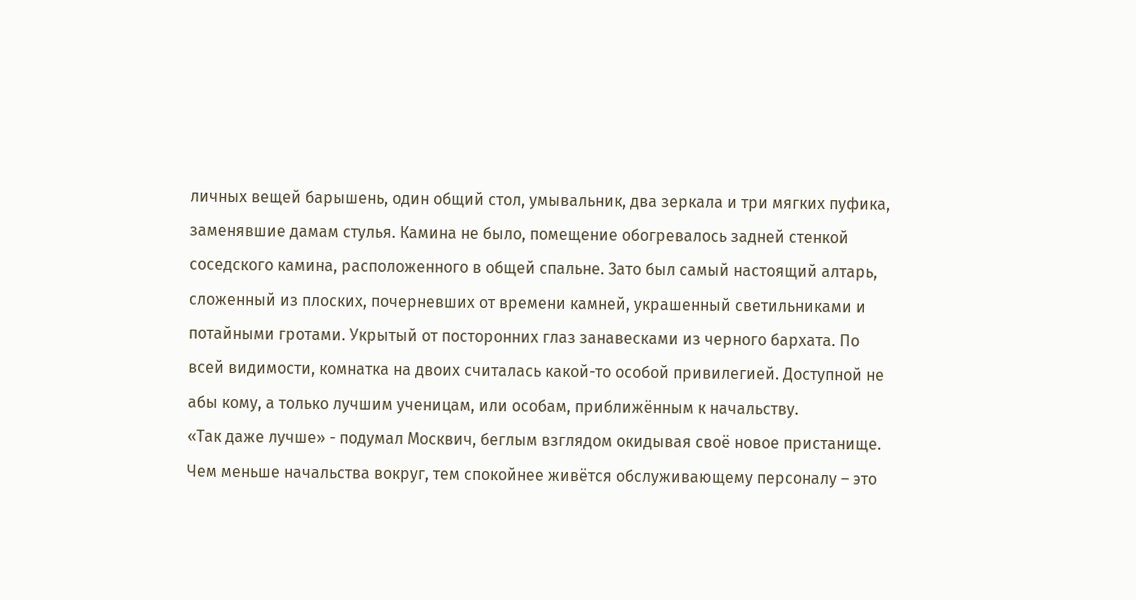личных вещей барышень, один общий стол, умывальник, два зеркала и три мягких пуфика, заменявшие дамам стулья. Камина не было, помещение обогревалось задней стенкой соседского камина, расположенного в общей спальне. Зато был самый настоящий алтарь, сложенный из плоских, почерневших от времени камней, украшенный светильниками и потайными гротами. Укрытый от посторонних глаз занавесками из черного бархата. По всей видимости, комнатка на двоих считалась какой-то особой привилегией. Доступной не абы кому, а только лучшим ученицам, или особам, приближённым к начальству.
«Так даже лучше» - подумал Москвич, беглым взглядом окидывая своё новое пристанище. Чем меньше начальства вокруг, тем спокойнее живётся обслуживающему персоналу – это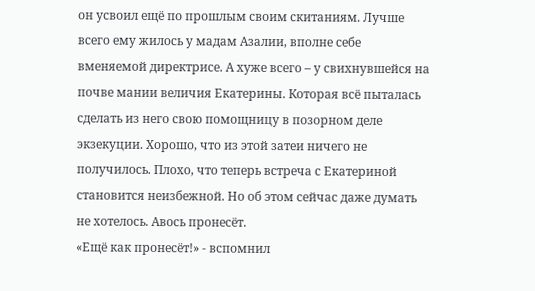он усвоил ещё по прошлым своим скитаниям. Лучше всего ему жилось у мадам Азалии, вполне себе вменяемой директрисе. А хуже всего – у свихнувшейся на почве мании величия Екатерины. Которая всё пыталась сделать из него свою помощницу в позорном деле экзекуции. Хорошо, что из этой затеи ничего не получилось. Плохо, что теперь встреча с Екатериной становится неизбежной. Но об этом сейчас даже думать не хотелось. Авось пронесёт.
«Ещё как пронесёт!» - вспомнил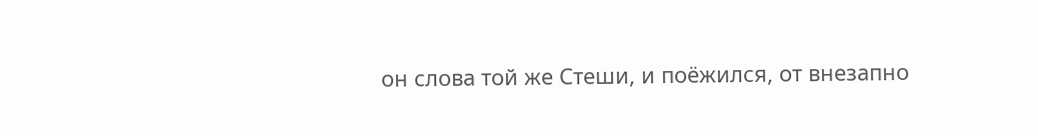он слова той же Стеши, и поёжился, от внезапно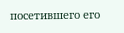посетившего его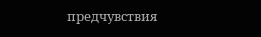предчувствия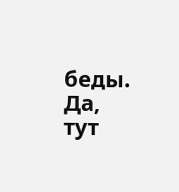беды. Да, тут